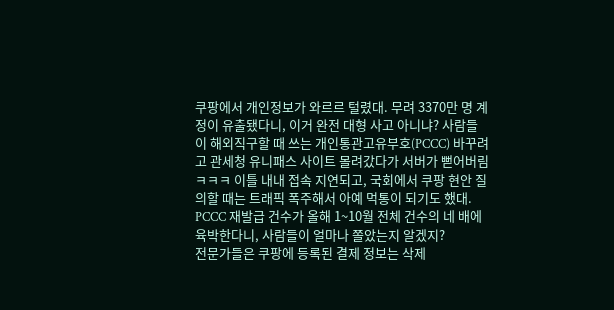쿠팡에서 개인정보가 와르르 털렸대. 무려 3370만 명 계정이 유출됐다니, 이거 완전 대형 사고 아니냐? 사람들이 해외직구할 때 쓰는 개인통관고유부호(PCCC) 바꾸려고 관세청 유니패스 사이트 몰려갔다가 서버가 뻗어버림 ㅋㅋㅋ 이틀 내내 접속 지연되고, 국회에서 쿠팡 현안 질의할 때는 트래픽 폭주해서 아예 먹통이 되기도 했대. PCCC 재발급 건수가 올해 1~10월 전체 건수의 네 배에 육박한다니, 사람들이 얼마나 쫄았는지 알겠지?
전문가들은 쿠팡에 등록된 결제 정보는 삭제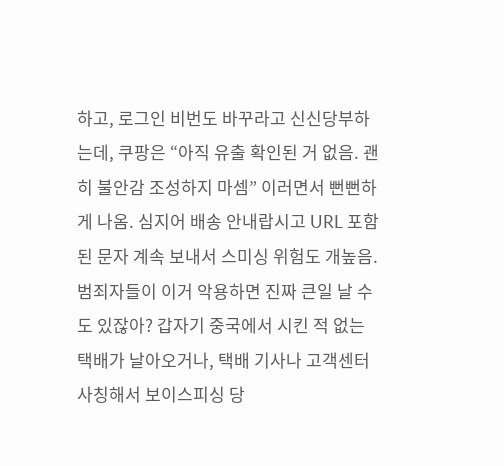하고, 로그인 비번도 바꾸라고 신신당부하는데, 쿠팡은 “아직 유출 확인된 거 없음. 괜히 불안감 조성하지 마셈” 이러면서 뻔뻔하게 나옴. 심지어 배송 안내랍시고 URL 포함된 문자 계속 보내서 스미싱 위험도 개높음. 범죄자들이 이거 악용하면 진짜 큰일 날 수도 있잖아? 갑자기 중국에서 시킨 적 없는 택배가 날아오거나, 택배 기사나 고객센터 사칭해서 보이스피싱 당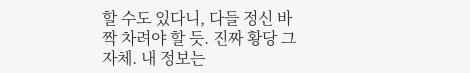할 수도 있다니, 다들 정신 바짝 차려야 할 듯. 진짜 황당 그 자체. 내 정보는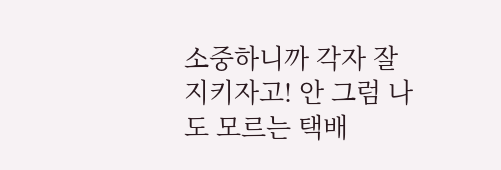소중하니까 각자 잘 지키자고! 안 그럼 나도 모르는 택배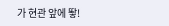가 현관 앞에 뙇!